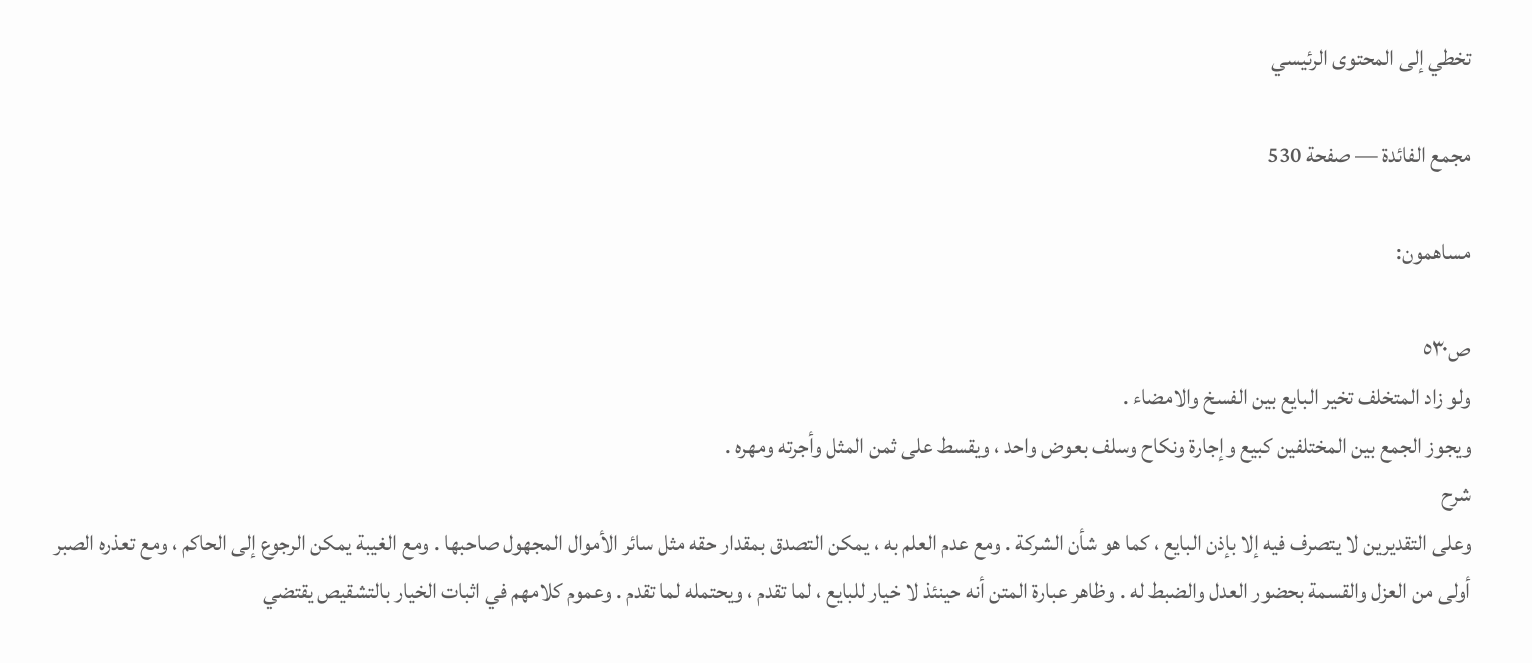تخطي إلى المحتوى الرئيسي

مجمع الفائدة — صفحة 530

مساهمون:

ص٥٣٠
ولو زاد المتخلف تخير البايع بين الفسخ والامضاء .
ويجوز الجمع بين المختلفين كبيع وإجارة ونكاح وسلف بعوض واحد ، ويقسط على ثمن المثل وأجرته ومهره .
شرح
وعلى التقديرين لا يتصرف فيه إلا بإذن البايع ، كما هو شأن الشركة . ومع عدم العلم به ، يمكن التصدق بمقدار حقه مثل سائر الأموال المجهول صاحبها . ومع الغيبة يمكن الرجوع إلى الحاكم ، ومع تعذره الصبر أولى من العزل والقسمة بحضور العدل والضبط له . وظاهر عبارة المتن أنه حينئذ لا خيار للبايع ، لما تقدم ، ويحتمله لما تقدم . وعموم كلامهم في اثبات الخيار بالتشقيص يقتضي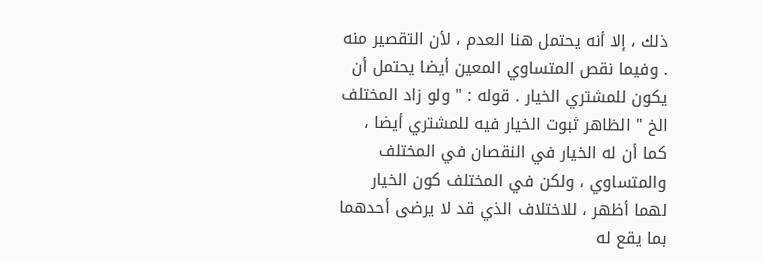ذلك ، إلا أنه يحتمل هنا العدم ، لأن التقصير منه . وفيما نقص المتساوي المعين أيضا يحتمل أن يكون للمشتري الخيار . قوله : " ولو زاد المختلف الخ " الظاهر ثبوت الخيار فيه للمشتري أيضا ، كما أن له الخيار في النقصان في المختلف والمتساوي ، ولكن في المختلف كون الخيار لهما أظهر ، للاختلاف الذي قد لا يرضى أحدهما بما يقع له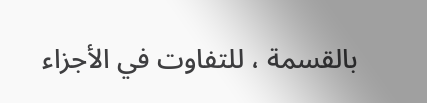بالقسمة ، للتفاوت في الأجزاء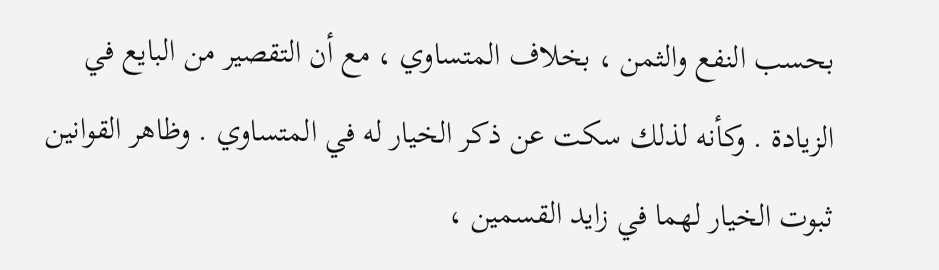بحسب النفع والثمن ، بخلاف المتساوي ، مع أن التقصير من البايع في الزيادة . وكأنه لذلك سكت عن ذكر الخيار له في المتساوي . وظاهر القوانين ثبوت الخيار لهما في زايد القسمين ،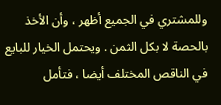وللمشتري في الجميع أظهر ، وأن الأخذ بالحصة لا بكل الثمن . ويحتمل الخيار للبايع في الناقص المختلف أيضا ، فتأمل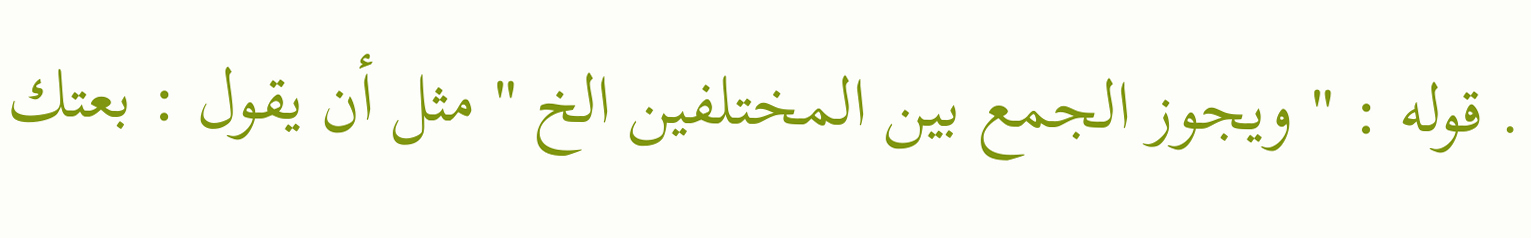. قوله : " ويجوز الجمع بين المختلفين الخ " مثل أن يقول : بعتك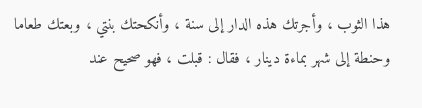هذا الثوب ، وأجرتك هذه الدار إلى سنة ، وأنكحتك بنتي ، وبعتك طعاما وحنطة إلى شهر بماءة دينار ، فقال : قبلت ، فهو صحيح عند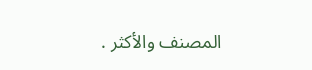المصنف والأكثر .